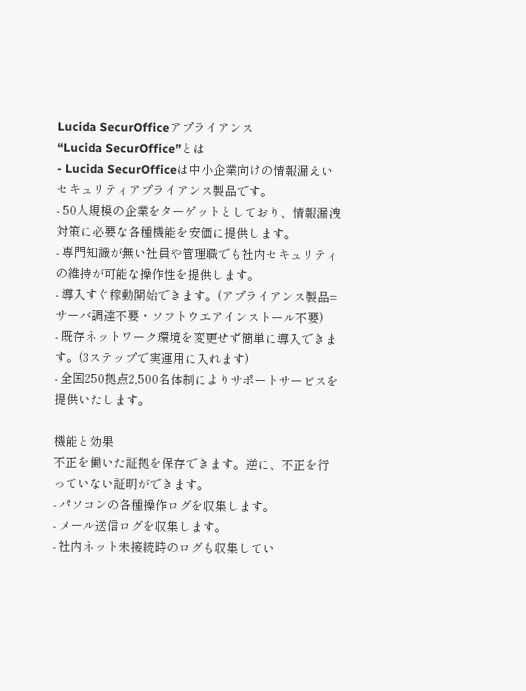Lucida SecurOfficeアプライアンス
“Lucida SecurOffice”とは
- Lucida SecurOfficeは中小企業向けの情報漏えいセキュリティアプライアンス製品です。
- 50人規模の企業をターゲットとしており、情報漏洩対策に必要な各種機能を安価に提供します。
- 専門知識が無い社員や管理職でも社内セキュリティの維持が可能な操作性を提供します。
- 導入すぐ稼動開始できます。(アプライアンス製品=サーバ調達不要・ソフトウエアインストール不要)
- 既存ネットワーク環境を変更せず簡単に導入できます。(3ステップで実運用に入れます)
- 全国250拠点2,500名体制によりサポートサービスを提供いたします。

機能と効果
不正を働いた証拠を保存できます。逆に、不正を行っていない証明ができます。
- パソコンの各種操作ログを収集します。
- メール送信ログを収集します。
- 社内ネット未接続時のログも収集してい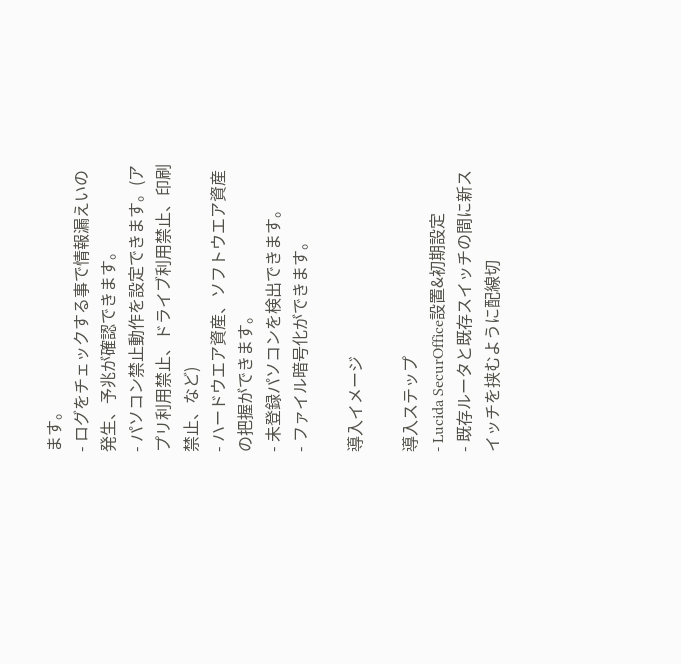ます。
- ログをチェックする事で情報漏えいの発生、予兆が確認できます。
- パソコン禁止動作を設定できます。(アプリ利用禁止、ドライブ利用禁止、印刷禁止、など)
- ハードウエア資産、ソフトウエア資産の把握ができます。
- 未登録パソコンを検出できます。
- ファイル暗号化ができます。

導入イメージ

導入ステップ
- Lucida SecurOffice設置&初期設定
- 既存ルータと既存スイッチの間に新スイッチを挟むように配線切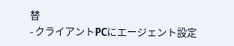替
- クライアントPCにエージェント設定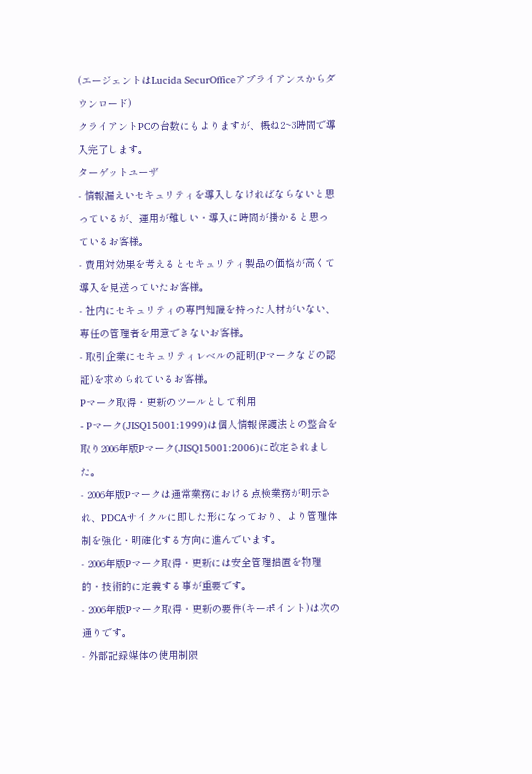(エージェントはLucida SecurOfficeアプライアンスからダウンロード)
クライアントPCの台数にもよりますが、概ね2~3時間で導入完了します。
ターゲットユーザ
- 情報漏えいセキュリティを導入しなければならないと思っているが、運用が難しい・導入に時間が掛かると思っているお客様。
- 費用対効果を考えるとセキュリティ製品の価格が高くて導入を見送っていたお客様。
- 社内にセキュリティの専門知識を持った人材がいない、専任の管理者を用意できないお客様。
- 取引企業にセキュリティレベルの証明(Pマークなどの認証)を求められているお客様。
Pマーク取得・更新のツールとして利用
- Pマーク(JISQ15001:1999)は個人情報保護法との整合を取り2006年版Pマーク(JISQ15001:2006)に改定されました。
- 2006年版Pマークは通常業務における点検業務が明示され、PDCAサイクルに即した形になっており、より管理体制を強化・明確化する方向に進んでいます。
- 2006年版Pマーク取得・更新には安全管理措置を物理的・技術的に定義する事が重要です。
- 2006年版Pマーク取得・更新の要件(キーポイント)は次の通りです。
- 外部記録媒体の使用制限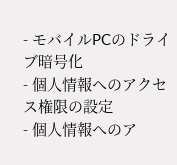- モバイルPCのドライブ暗号化
- 個人情報へのアクセス権限の設定
- 個人情報へのア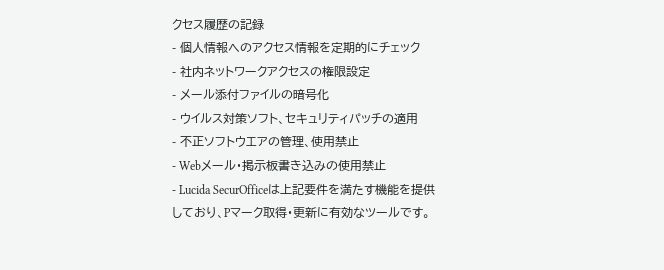クセス履歴の記録
- 個人情報へのアクセス情報を定期的にチェック
- 社内ネットワークアクセスの権限設定
- メール添付ファイルの暗号化
- ウイルス対策ソフト、セキュリティパッチの適用
- 不正ソフトウエアの管理、使用禁止
- Webメール・掲示板書き込みの使用禁止
- Lucida SecurOfficeは上記要件を満たす機能を提供しており、Pマーク取得・更新に有効なツールです。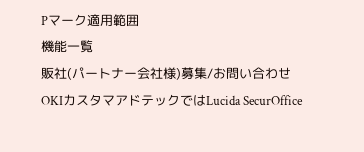Pマーク適用範囲
機能一覧
販社(パートナー会社様)募集/お問い合わせ
OKIカスタマアドテックではLucida SecurOffice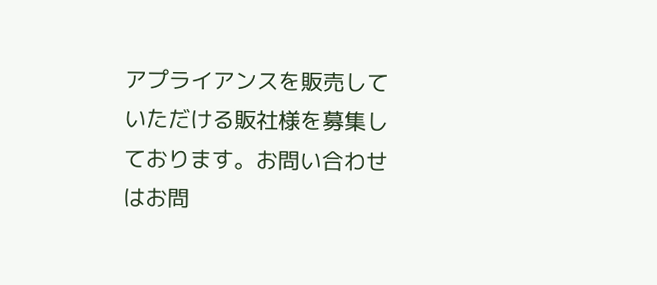アプライアンスを販売していただける販社様を募集しております。お問い合わせはお問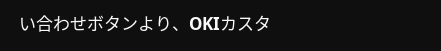い合わせボタンより、OKIカスタ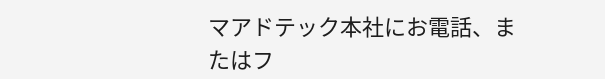マアドテック本社にお電話、またはフ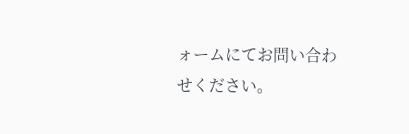ォームにてお問い合わせください。